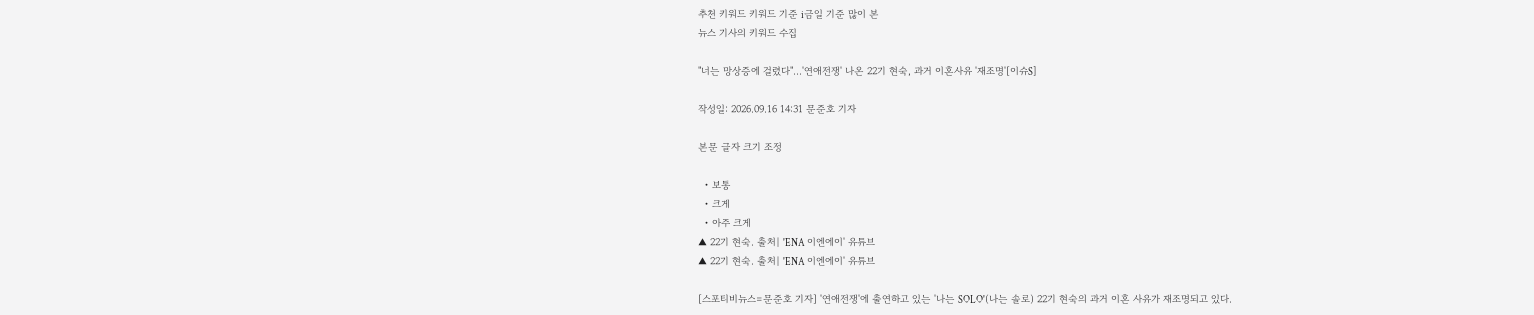추천 키워드 키워드 기준 i금일 기준 많이 본
뉴스 기사의 키워드 수집

"너는 망상증에 걸렸다"…'연애전쟁' 나온 22기 현숙, 과거 이혼사유 '재조명'[이슈S]

작성일: 2026.09.16 14:31 문준호 기자

본문 글자 크기 조정

  • 보통
  • 크게
  • 아주 크게
▲ 22기 현숙. 출처| 'ENA 이엔에이' 유튜브
▲ 22기 현숙. 출처| 'ENA 이엔에이' 유튜브

[스포티비뉴스=문준호 기자] '연애전쟁'에 출연하고 있는 '나는 SOLO'(나는 솔로) 22기 현숙의 과거 이혼 사유가 재조명되고 있다.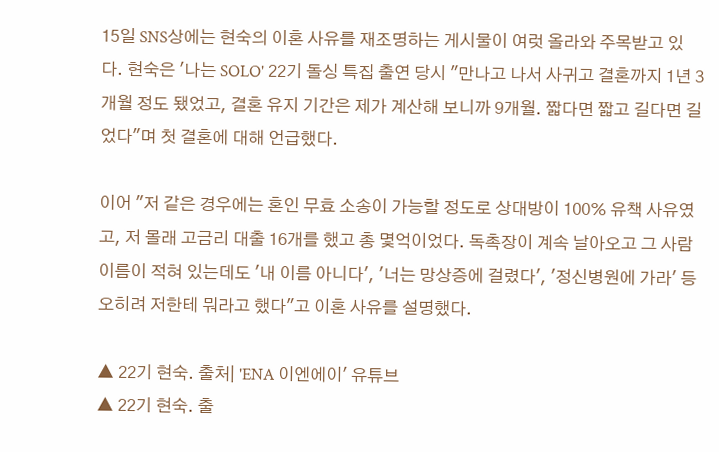15일 SNS상에는 현숙의 이혼 사유를 재조명하는 게시물이 여럿 올라와 주목받고 있다. 현숙은 '나는 SOLO' 22기 돌싱 특집 출연 당시 "만나고 나서 사귀고 결혼까지 1년 3개월 정도 됐었고, 결혼 유지 기간은 제가 계산해 보니까 9개월. 짧다면 짧고 길다면 길었다"며 첫 결혼에 대해 언급했다.

이어 "저 같은 경우에는 혼인 무효 소송이 가능할 정도로 상대방이 100% 유책 사유였고, 저 몰래 고금리 대출 16개를 했고 총 몇억이었다. 독촉장이 계속 날아오고 그 사람 이름이 적혀 있는데도 '내 이름 아니다', '너는 망상증에 걸렸다', '정신병원에 가라' 등 오히려 저한테 뭐라고 했다"고 이혼 사유를 설명했다.

▲ 22기 현숙. 출처| 'ENA 이엔에이' 유튜브
▲ 22기 현숙. 출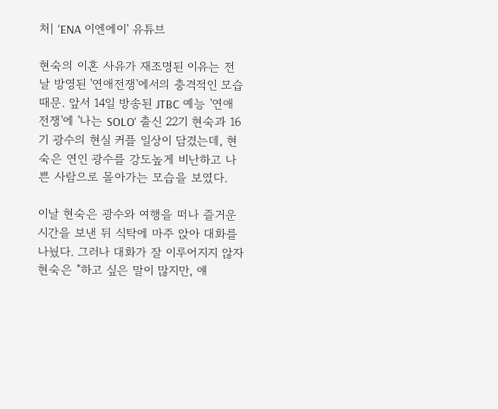처| 'ENA 이엔에이' 유튜브

현숙의 이혼 사유가 재조명된 이유는 전날 방영된 '연애전쟁'에서의 충격적인 모습 때문. 앞서 14일 방송된 JTBC 예능 '연애전쟁'에 '나는 SOLO' 출신 22기 현숙과 16기 광수의 현실 커플 일상이 담겼는데, 현숙은 연인 광수를 강도높게 비난하고 나쁜 사람으로 몰아가는 모습을 보였다.

이날 현숙은 광수와 여행을 떠나 즐거운 시간을 보낸 뒤 식탁에 마주 앉아 대화를 나눴다. 그러나 대화가 잘 이루어지지 않자 현숙은 "하고 싶은 말이 많지만, 얘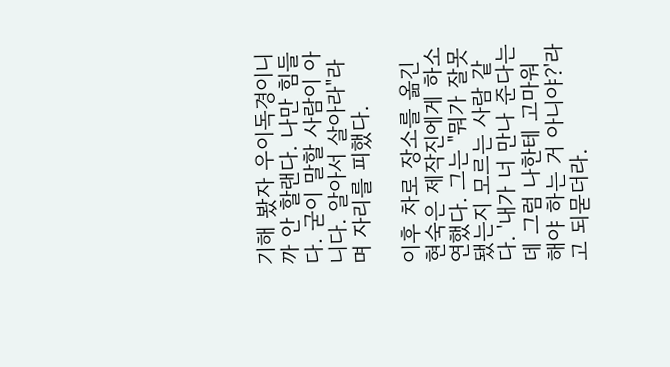기해 봤자 우이독경이니까 안 할랜다. 나만 힘들다. 굳이 말할 사람이 아니다. 알아서 살아라"라며 자리를 피했다.

이후 차로 장소를 옮긴 현숙은 제작진에게 하소연했다. 그는 "뭐가 잘못됐는지 모르는 사람 같다. '내가 너 만나 준다는데 그럼 나한테 고마워해야 하는 거 아니야?'라고 되묻더라.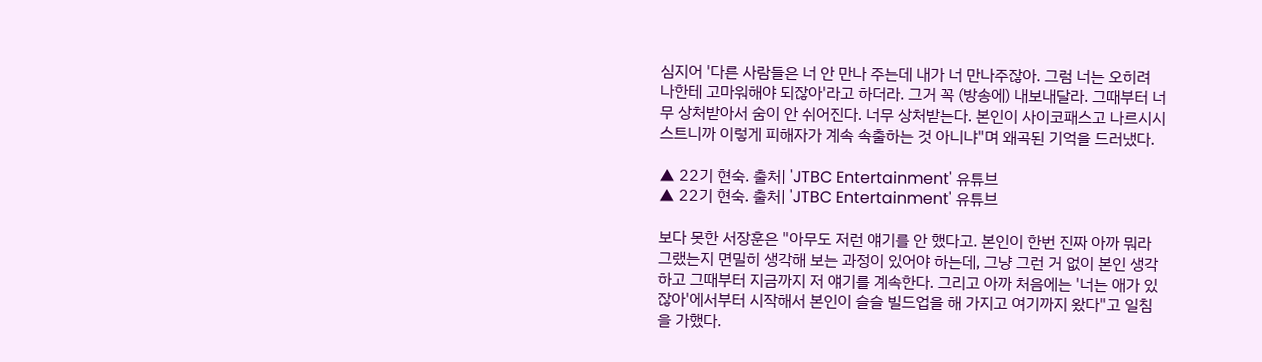심지어 '다른 사람들은 너 안 만나 주는데 내가 너 만나주잖아. 그럼 너는 오히려 나한테 고마워해야 되잖아'라고 하더라. 그거 꼭 (방송에) 내보내달라. 그때부터 너무 상처받아서 숨이 안 쉬어진다. 너무 상처받는다. 본인이 사이코패스고 나르시시스트니까 이렇게 피해자가 계속 속출하는 것 아니냐"며 왜곡된 기억을 드러냈다.

▲ 22기 현숙. 출처| 'JTBC Entertainment' 유튜브
▲ 22기 현숙. 출처| 'JTBC Entertainment' 유튜브

보다 못한 서장훈은 "아무도 저런 얘기를 안 했다고. 본인이 한번 진짜 아까 뭐라 그랬는지 면밀히 생각해 보는 과정이 있어야 하는데, 그냥 그런 거 없이 본인 생각하고 그때부터 지금까지 저 얘기를 계속한다. 그리고 아까 처음에는 '너는 애가 있잖아'에서부터 시작해서 본인이 슬슬 빌드업을 해 가지고 여기까지 왔다"고 일침을 가했다.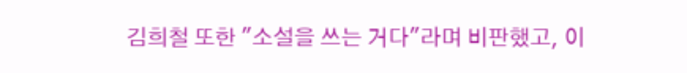김희철 또한 "소설을 쓰는 거다"라며 비판했고, 이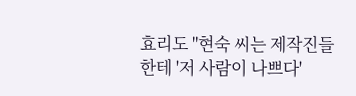효리도 "현숙 씨는 제작진들한테 '저 사람이 나쁘다'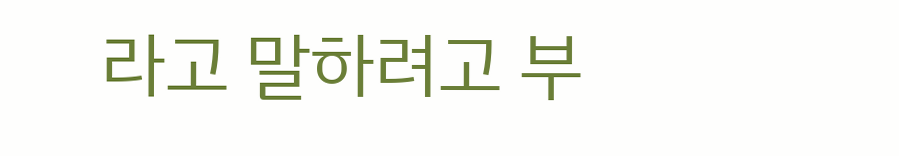라고 말하려고 부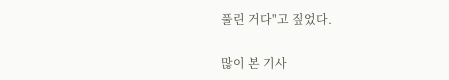풀린 거다"고 짚었다.

많이 본 기사